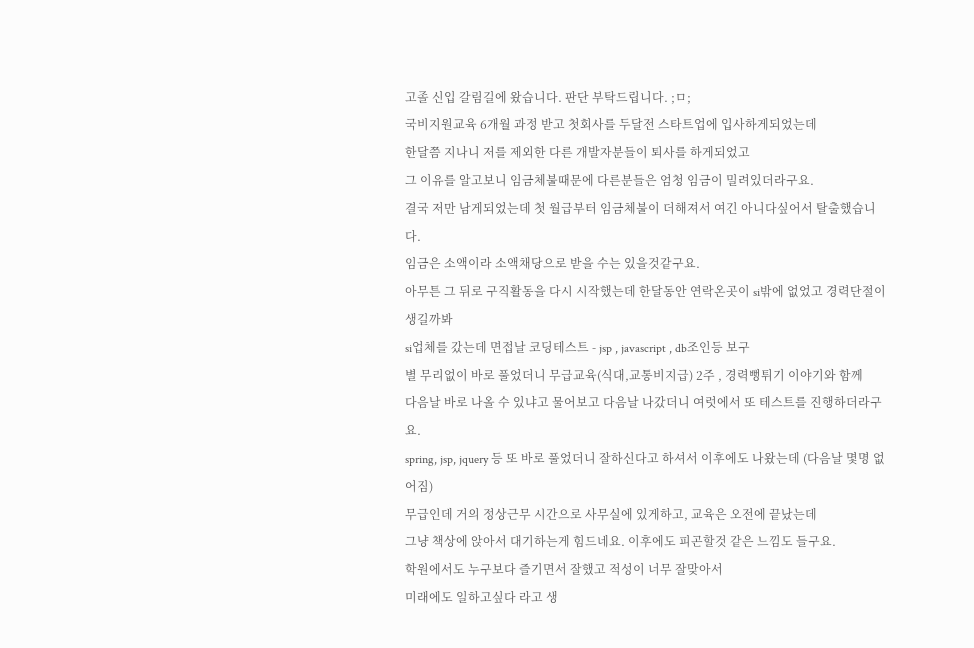고졸 신입 갈림길에 왔습니다. 판단 부탁드립니다. ;ㅁ;
국비지원교육 6개월 과정 받고 첫회사를 두달전 스타트업에 입사하게되었는데
한달쯤 지나니 저를 제외한 다른 개발자분들이 퇴사를 하게되었고
그 이유를 알고보니 임금체불때문에 다른분들은 엄청 임금이 밀려있더라구요.
결국 저만 남게되었는데 첫 월급부터 임금체불이 더해져서 여긴 아니다싶어서 탈출했습니다.
임금은 소액이라 소액채당으로 받을 수는 있을것같구요.
아무튼 그 뒤로 구직활동을 다시 시작했는데 한달동안 연락온곳이 si밖에 없었고 경력단절이 생길까봐
si업체를 갔는데 면접날 코딩테스트 - jsp , javascript , db조인등 보구
별 무리없이 바로 풀었더니 무급교육(식대,교통비지급) 2주 , 경력뻥튀기 이야기와 함께
다음날 바로 나올 수 있냐고 물어보고 다음날 나갔더니 여럿에서 또 테스트를 진행하더라구요.
spring, jsp, jquery 등 또 바로 풀었더니 잘하신다고 하셔서 이후에도 나왔는데 (다음날 몇명 없어짐)
무급인데 거의 정상근무 시간으로 사무실에 있게하고, 교육은 오전에 끝났는데
그냥 책상에 앉아서 대기하는게 힘드네요. 이후에도 피곤할것 같은 느낌도 들구요.
학원에서도 누구보다 즐기면서 잘했고 적성이 너무 잘맞아서
미래에도 일하고싶다 라고 생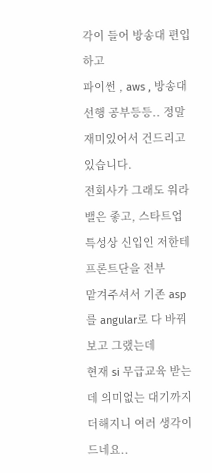각이 들어 방송대 편입하고
파이썬 , aws , 방송대 선행 공부등등.. 정말 재미있어서 건드리고 있습니다.
전회사가 그래도 워라밸은 좋고, 스타트업 특성상 신입인 저한테 프론트단을 전부
맡겨주셔서 기존 asp를 angular로 다 바꿔보고 그랬는데
현재 si 무급교육 받는데 의미없는 대기까지 더해지니 여러 생각이 드네요..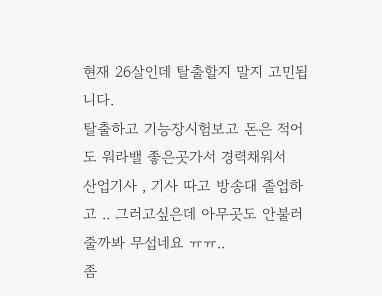현재 26살인데 탈출할지 말지 고민됩니다.
탈출하고 기능장시험보고 돈은 적어도 워라밸 좋은곳가서 경력채워서
산업기사 , 기사 따고 방송대 졸업하고 .. 그러고싶은데 아무곳도 안불러줄까봐 무섭네요 ㅠㅠ..
좀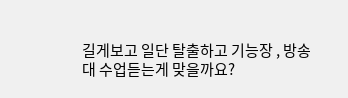길게보고 일단 탈출하고 기능장 , 방송대 수업듣는게 맞을까요?